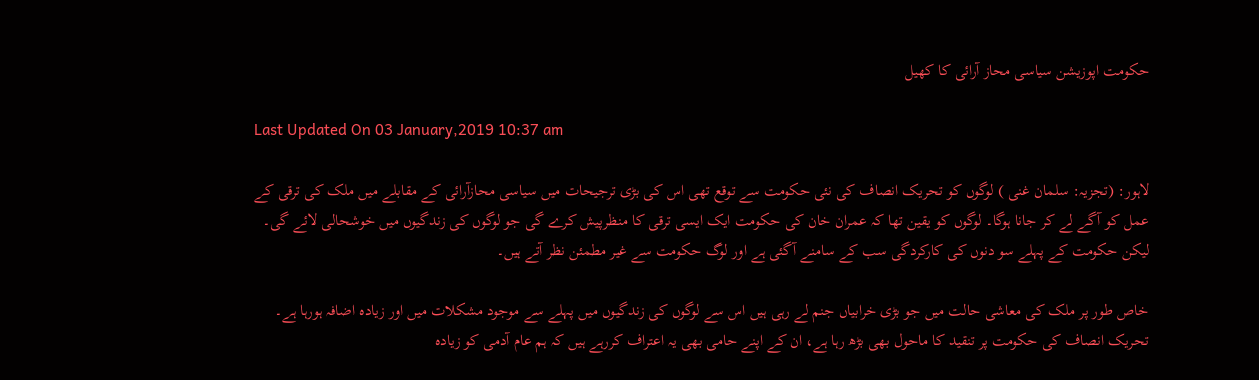حکومت اپوزیشن سیاسی محاز آرائی کا کھیل

Last Updated On 03 January,2019 10:37 am

لاہور: (تجزیہ: سلمان غنی ) لوگوں کو تحریک انصاف کی نئی حکومت سے توقع تھی اس کی بڑی ترجیحات میں سیاسی محازآرائی کے مقابلے میں ملک کی ترقی کے عمل کو آگے لے کر جانا ہوگا۔ لوگوں کو یقین تھا کہ عمران خان کی حکومت ایک ایسی ترقی کا منظرپیش کرے گی جو لوگوں کی زندگیوں میں خوشحالی لائے گی۔ لیکن حکومت کے پہلے سو دنوں کی کارکردگی سب کے سامنے آگئی ہے اور لوگ حکومت سے غیر مطمئن نظر آتے ہیں۔

خاص طور پر ملک کی معاشی حالت میں جو بڑی خرابیاں جنم لے رہی ہیں اس سے لوگوں کی زندگیوں میں پہلے سے موجود مشکلات میں اور زیادہ اضافہ ہورہا ہے۔ تحریک انصاف کی حکومت پر تنقید کا ماحول بھی بڑھ رہا ہے، ان کے اپنے حامی بھی یہ اعتراف کررہے ہیں کہ ہم عام آدمی کو زیادہ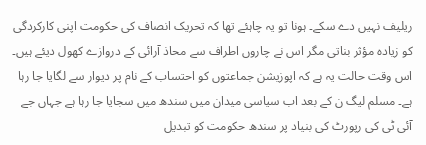ریلیف نہیں دے سکے۔ ہونا تو یہ چاہئے تھا کہ تحریک انصاف کی حکومت اپنی کارکردگی کو زیادہ مؤثر بناتی مگر اس نے چاروں اطراف سے محاذ آرائی کے دروازے کھول دیئے ہیں۔ اس وقت حالت یہ ہے کہ اپوزیشن جماعتوں کو احتساب کے نام پر دیوار سے لگایا جا رہا ہے۔ مسلم لیگ ن کے بعد اب سیاسی میدان میں سندھ میں سجایا جا رہا ہے جہاں جے آئی ٹی کی رپورٹ کی بنیاد پر سندھ حکومت کو تبدیل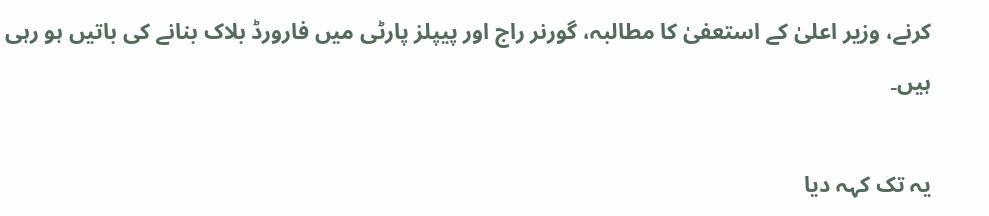کرنے، وزیر اعلیٰ کے استعفیٰ کا مطالبہ، گورنر راج اور پیپلز پارٹی میں فارورڈ بلاک بنانے کی باتیں ہو رہی ہیں۔

یہ تک کہہ دیا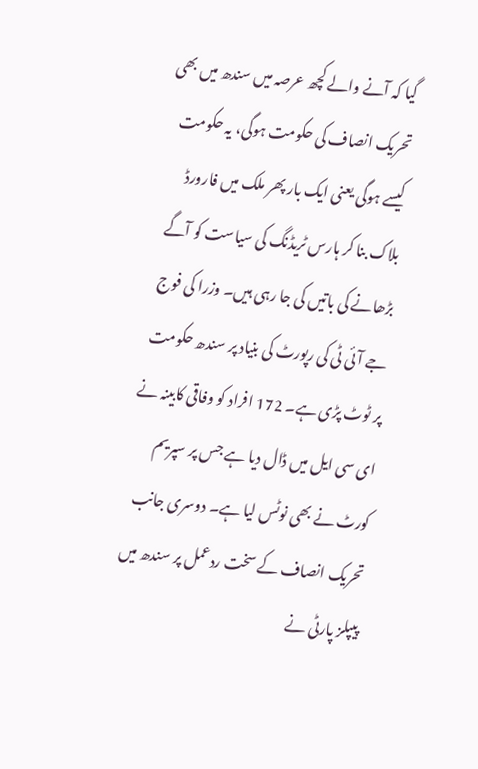گیا کہ آنے والے کچھ عرصہ میں سندھ میں بھی تحریک انصاف کی حکومت ہوگی، یہ حکومت کیسے ہوگی یعنی ایک بار پھر ملک میں فارورڈ بلاک بنا کر ہارس ٹریڈنگ کی سیاست کو آگے بڑھانے کی باتیں کی جا رہی ہیں۔ وزرا کی فوج جے آئی ٹی کی رپورٹ کی بنیاد پر سندھ حکومت پر ٹوٹ پڑی ہے۔ 172 افراد کو وفاقی کابینہ نے ای سی ایل میں ڈال دیا ہے جس پر سپریم کورٹ نے بھی نوٹس لیا ہے۔ دوسری جانب تحریک انصاف کے سخت ردعمل پر سندھ میں پیپلز پارٹی نے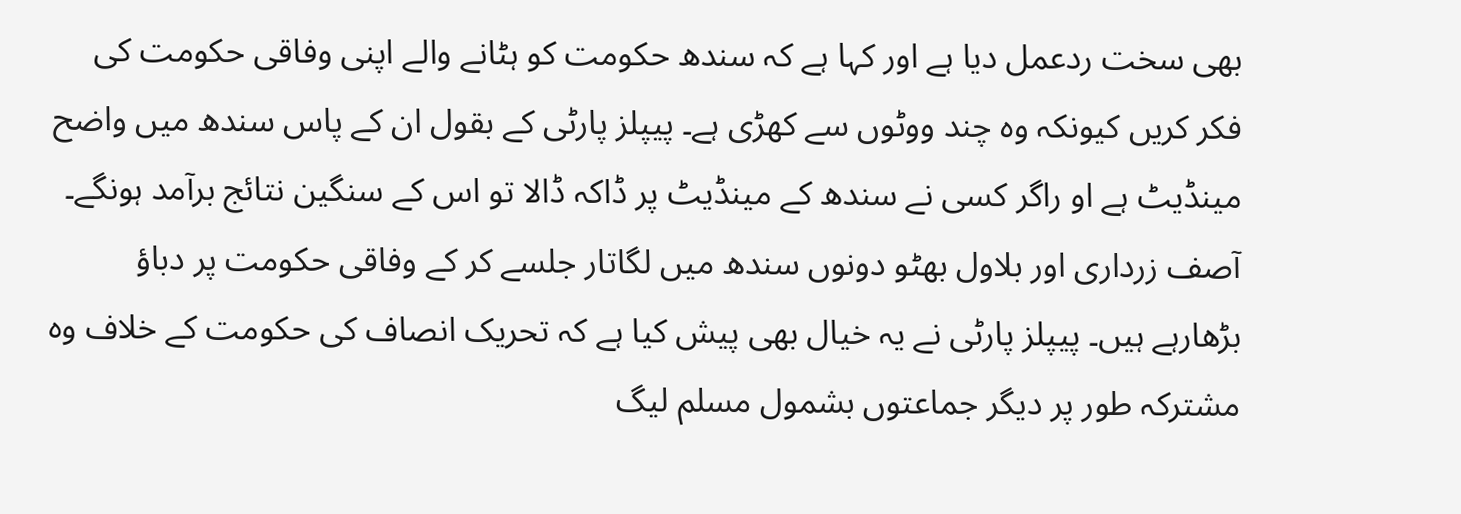بھی سخت ردعمل دیا ہے اور کہا ہے کہ سندھ حکومت کو ہٹانے والے اپنی وفاقی حکومت کی فکر کریں کیونکہ وہ چند ووٹوں سے کھڑی ہے۔ پیپلز پارٹی کے بقول ان کے پاس سندھ میں واضح مینڈیٹ ہے او راگر کسی نے سندھ کے مینڈیٹ پر ڈاکہ ڈالا تو اس کے سنگین نتائج برآمد ہونگے۔ آصف زرداری اور بلاول بھٹو دونوں سندھ میں لگاتار جلسے کر کے وفاقی حکومت پر دباؤ بڑھارہے ہیں۔ پیپلز پارٹی نے یہ خیال بھی پیش کیا ہے کہ تحریک انصاف کی حکومت کے خلاف وہ مشترکہ طور پر دیگر جماعتوں بشمول مسلم لیگ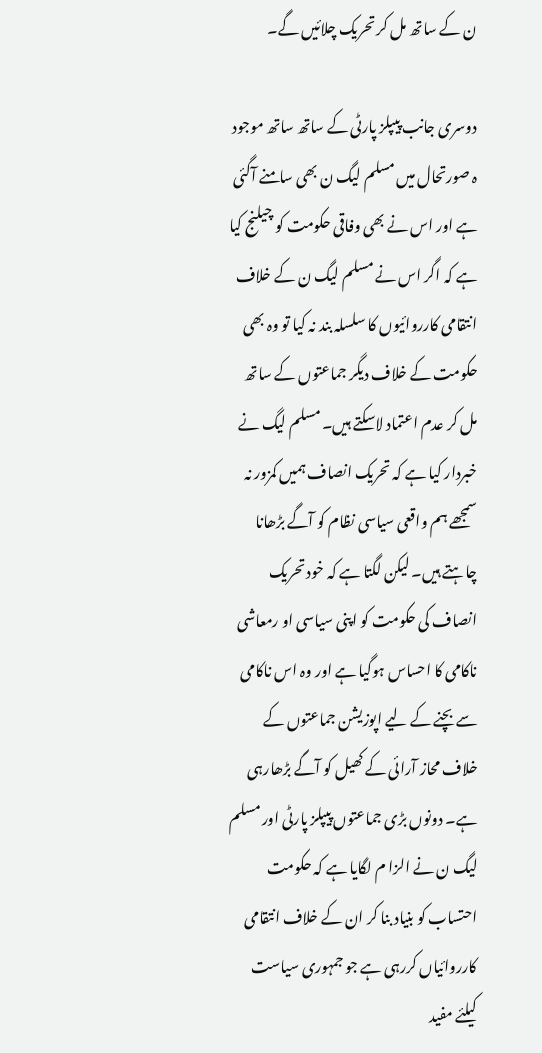ن کے ساتھ مل کر تحریک چلائیں گے۔

دوسری جانب پیپلز پارٹی کے ساتھ ساتھ موجود ہ صورتحال میں مسلم لیگ ن بھی سامنے آگئی ہے اور اس نے بھی وفاقی حکومت کو چیلنج کیا ہے کہ اگر اس نے مسلم لیگ ن کے خلاف انتقامی کارروائیوں کا سلسلہ بند نہ کیا تو وہ بھی حکومت کے خلاف دیگر جماعتوں کے ساتھ مل کر عدم اعتماد لاسکتے ہیں۔ مسلم لیگ نے خبردار کیا ہے کہ تحریک انصاف ہمیں کمزور نہ سمجھے ہم واقعی سیاسی نظام کو آگے بڑھانا چاہتے ہیں۔ لیکن لگتا ہے کہ خود تحریک انصاف کی حکومت کو اپنی سیاسی او رمعاشی ناکامی کا احساس ہوگیا ہے اور وہ اس ناکامی سے بچنے کے لیے اپوزیشن جماعتوں کے خلاف محاز آرائی کے کھیل کو آگے بڑھارہی ہے۔ دونوں بڑی جماعتوں پیپلز پارٹی اور مسلم لیگ ن نے الزا م لگایا ہے کہ حکومت احتساب کو بنیاد بنا کر ان کے خلاف انتقامی کارروائیاں کررہی ہے جو جمہوری سیاست کیلئے مفید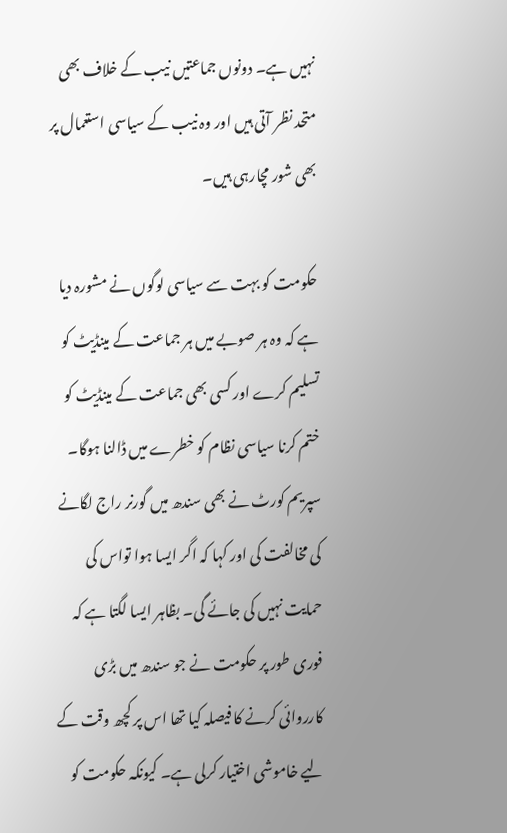نہیں ہے۔ دونوں جماعتیں نیب کے خلاف بھی متحد نظر آتی ہیں اور وہ نیب کے سیاسی استعمال پر بھی شور مچارہی ہیں۔

حکومت کو بہت سے سیاسی لوگوں نے مشورہ دیا ہے کہ وہ ہر صوبے میں ہر جماعت کے مینڈیٹ کو تسلیم کرے اور کسی بھی جماعت کے مینڈیٹ کو ختم کرنا سیاسی نظام کو خطرے میں ڈالنا ہوگا۔ سپریم کورٹ نے بھی سندھ میں گورنر راج لگانے کی مخالفت کی اور کہا کہ اگر ایسا ہوا تواس کی حمایت نہیں کی جائے گی۔ بظاہر ایسا لگتا ہے کہ فوری طور پر حکومت نے جو سندھ میں بڑی کارروائی کرنے کا فیصلہ کیا تھا اس پر کچھ وقت کے لیے خاموشی اختیار کرلی ہے۔ کیونکہ حکومت کو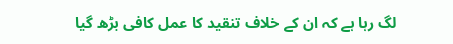لگ رہا ہے کہ ان کے خلاف تنقید کا عمل کافی بڑھ گیا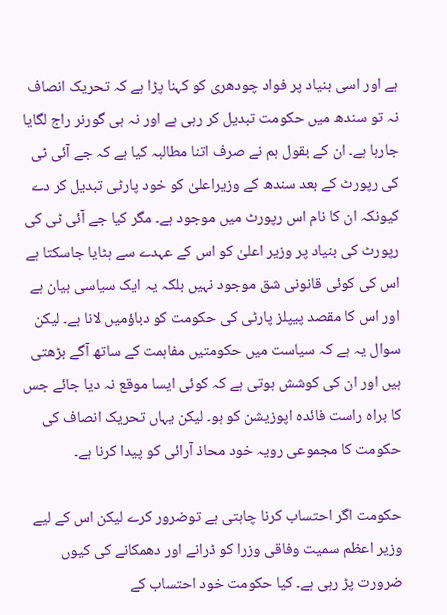ہے اور اسی بنیاد پر فواد چودھری کو کہنا پڑا ہے کہ تحریک انصاف نہ تو سندھ میں حکومت تبدیل کر رہی ہے اور نہ ہی گورنر راج لگایا جارہا ہے۔ ان کے بقول ہم نے صرف اتنا مطالبہ کیا ہے کہ جے آئی ٹی کی رپورٹ کے بعد سندھ کے وزیراعلیٰ کو خود پارٹی تبدیل کر دے کیونکہ ان کا نام اس رپورٹ میں موجود ہے۔ مگر کیا جے آئی ٹی کی رپورٹ کی بنیاد پر وزیر اعلیٰ کو اس کے عہدے سے ہٹایا جاسکتا ہے اس کی کوئی قانونی شق موجود نہیں بلکہ یہ ایک سیاسی بیان ہے اور اس کا مقصد پیپلز پارٹی کی حکومت کو دباؤمیں لانا ہے۔ لیکن سوال یہ ہے کہ سیاست میں حکومتیں مفاہمت کے ساتھ آگے بڑھتی ہیں اور ان کی کوشش ہوتی ہے کہ کوئی ایسا موقع نہ دیا جائے جس کا براہ راست فائدہ اپوزیشن کو ہو۔ لیکن یہاں تحریک انصاف کی حکومت کا مجموعی رویہ خود محاذ آرائی کو پیدا کرنا ہے۔

حکومت اگر احتساب کرنا چاہتی ہے توضرور کرے لیکن اس کے لیے وزیر اعظم سمیت وفاقی وزرا کو ڈرانے اور دھمکانے کی کیوں ضرورت پڑ رہی ہے۔ کیا حکومت خود احتساب کے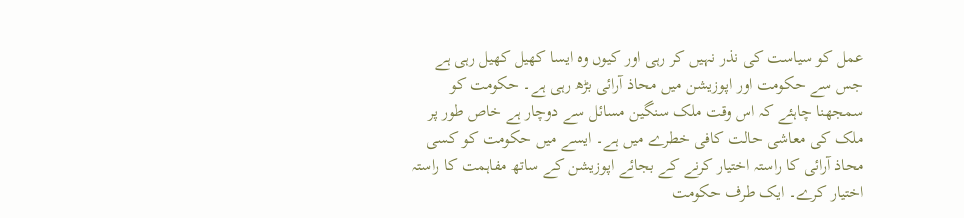عمل کو سیاست کی نذر نہیں کر رہی اور کیوں وہ ایسا کھیل کھیل رہی ہے جس سے حکومت اور اپوزیشن میں محاذ آرائی بڑھ رہی ہے۔ حکومت کو سمجھنا چاہئے کہ اس وقت ملک سنگین مسائل سے دوچار ہے خاص طور پر ملک کی معاشی حالت کافی خطرے میں ہے۔ ایسے میں حکومت کو کسی محاذ آرائی کا راستہ اختیار کرنے کے بجائے اپوزیشن کے ساتھ مفاہمت کا راستہ اختیار کرے۔ ایک طرف حکومت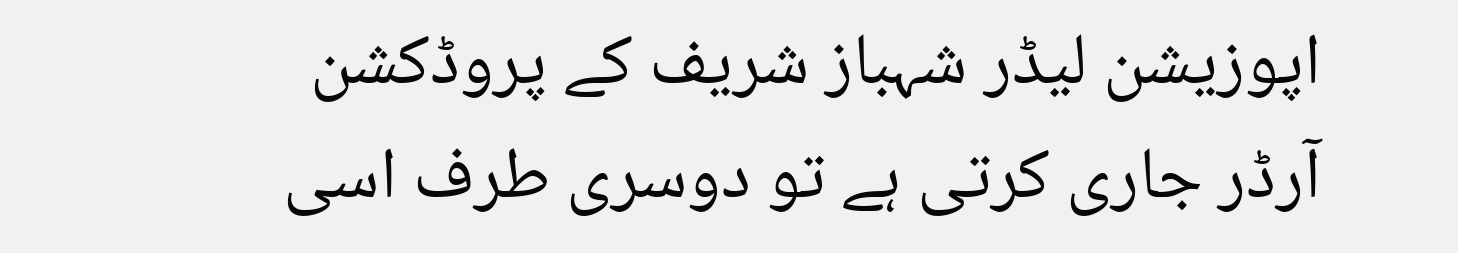اپوزیشن لیڈر شہباز شریف کے پروڈکشن آرڈر جاری کرتی ہے تو دوسری طرف اسی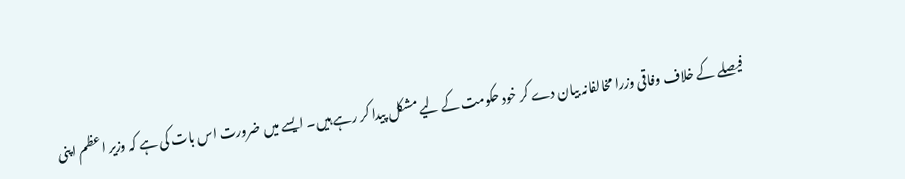فیصلے کے خلاف وفاقی وزرا مخالفانہ بیان دے کر خود حکومت کے لیے مشکل پیدا کر رہے ہیں۔ ایسے میں ضرورت اس بات کی ہے کہ وزیر اعظم اپنی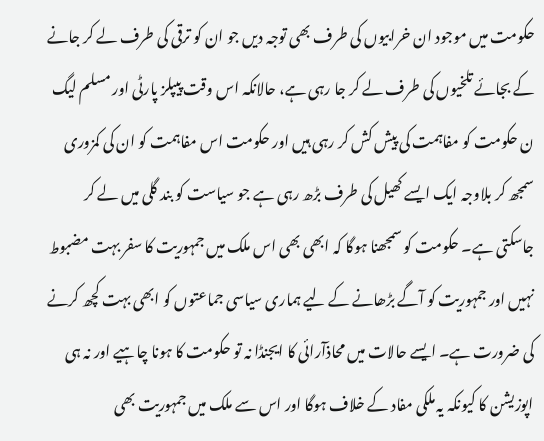حکومت میں موجود ان خرابیوں کی طرف بھی توجہ دیں جو ان کو ترقی کی طرف لے کر جانے کے بجائے تلخیوں کی طرف لے کر جا رہی ہے، حالانکہ اس وقت پیپلز پارٹی اور مسلم لیگ ن حکومت کو مفاہمت کی پیش کش کر رہی ہیں اور حکومت اس مفاہمت کو ان کی کمزوری سمجھ کر بلاوجہ ایک ایسے کھیل کی طرف بڑھ رہی ہے جو سیاست کو بند گلی میں لے کر جاسکتی ہے۔ حکومت کو سمجھنا ہوگا کہ ابھی بھی اس ملک میں جمہوریت کا سفر بہت مضبوط نہیں اور جمہوریت کو آگے بڑھانے کے لیے ہماری سیاسی جماعتوں کو ابھی بہت کچھ کرنے کی ضرورت ہے۔ ایسے حالات میں محاذآرائی کا ایجنڈا نہ تو حکومت کا ہونا چاہیے اور نہ ہی اپوزیشن کا کیونکہ یہ ملکی مفاد کے خلاف ہوگا اور اس سے ملک میں جمہوریت بھی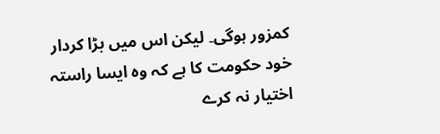کمزور ہوگی۔ لیکن اس میں بڑا کردار خود حکومت کا ہے کہ وہ ایسا راستہ اختیار نہ کرے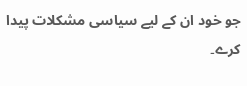جو خود ان کے لیے سیاسی مشکلات پیدا کرے۔